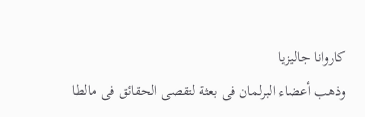كاروانا جاليزيا
وذهب أعضاء البرلمان فى بعثة لتقصى الحقائق فى مالطا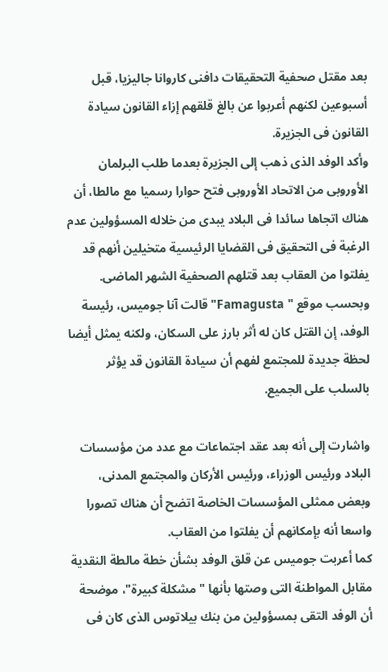بعد مقتل صحفية التحقيقات دافنى كاروانا جاليزيا، قبل أسبوعين لكنهم أعربوا عن بالغ قلقهم إزاء القانون سيادة القانون فى الجزيرة.
وأكد الوفد الذى ذهب إلى الجزيرة بعدما طلب البرلمان الأوروبى من الاتحاد الأوروبى فتح حوارا رسميا مع مالطا، أن هناك اتجاها سائدا فى البلاد يبدى من خلاله المسؤولين عدم الرغبة فى التحقيق فى القضايا الرئيسية متخيلين أنهم قد يفلتوا من العقاب بعد قتلهم الصحفية الشهر الماضى.
وبحسب موقع " Famagusta" قالت آنا جوميس، رئيسة الوفد، إن القتل كان له أثر بارز على السكان، ولكنه يمثل أيضا لحظة جديدة للمجتمع لفهم أن سيادة القانون قد يؤثر بالسلب على الجميع.

واشارت إلى أنه بعد عقد اجتماعات مع عدد من مؤسسات البلاد ورئيس الوزراء، ورئيس الأركان والمجتمع المدنى، وبعض ممثلى المؤسسات الخاصة اتضح أن هناك تصورا واسعا أنه بإمكانهم أن يفلتوا من العقاب.
كما أعربت جوميس عن قلق الوفد بشأن خطة مالطة النقدية مقابل المواطنة التى وصتها بأنها "مشكلة كبيرة"، موضحة أن الوفد التقى بمسؤولين من بنك بيلاتوس الذى كان فى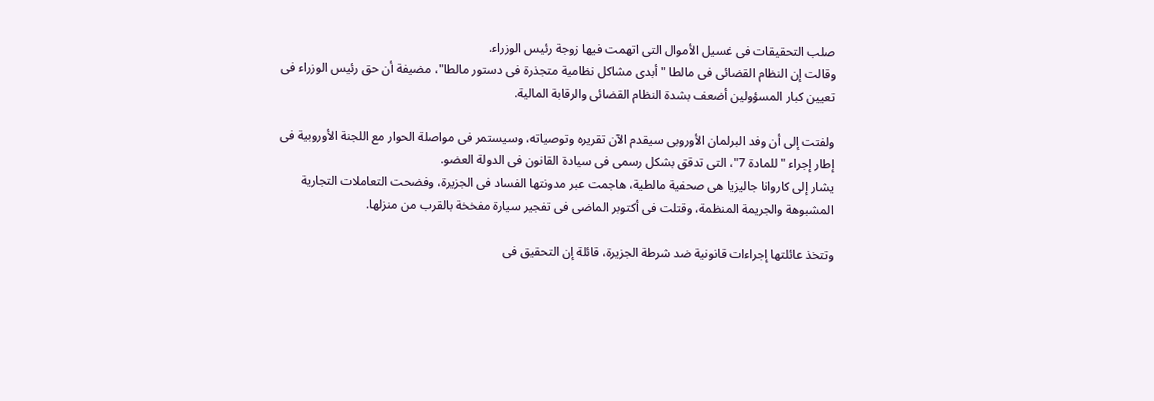صلب التحقيقات فى غسيل الأموال التى اتهمت فيها زوجة رئيس الوزراء.
وقالت إن النظام القضائى فى مالطا "أبدى مشاكل نظامية متجذرة فى دستور مالطا"، مضيفة أن حق رئيس الوزراء فى تعيين كبار المسؤولين أضعف بشدة النظام القضائى والرقابة المالية.

ولفتت إلى أن وفد البرلمان الأوروبى سيقدم الآن تقريره وتوصياته، وسيستمر فى مواصلة الحوار مع اللجنة الأوروبية فى إطار إجراء "للمادة 7"، التى تدقق بشكل رسمى فى سيادة القانون فى الدولة العضو.
يشار إلى كاروانا جاليزيا هى صحفية مالطية، هاجمت عبر مدونتها الفساد فى الجزيرة، وفضحت التعاملات التجارية المشبوهة والجريمة المنظمة، وقتلت فى أكتوبر الماضى فى تفجير سيارة مفخخة بالقرب من منزلها.

وتتخذ عائلتها إجراءات قانونية ضد شرطة الجزيرة، قائلة إن التحقيق فى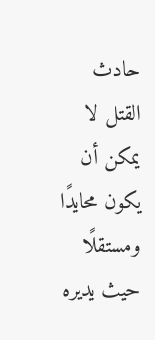حادث القتل لا يمكن أن يكون محايدًا ومستقلًا حيث يديره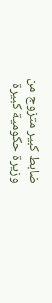ضابط كبير متزوج من وزيرة حكومية كبيرة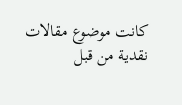كانت موضوع مقالات نقدية من قبل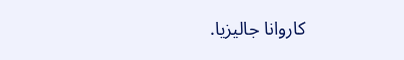كاروانا جاليزيا.